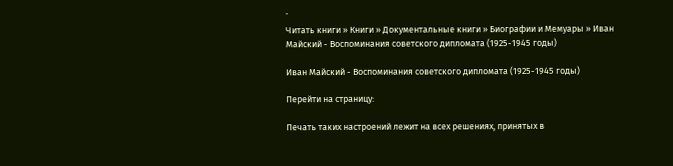`
Читать книги » Книги » Документальные книги » Биографии и Мемуары » Иван Майский - Воспоминания советского дипломата (1925-1945 годы)

Иван Майский - Воспоминания советского дипломата (1925-1945 годы)

Перейти на страницу:

Печать таких настроений лежит на всех решениях, принятых в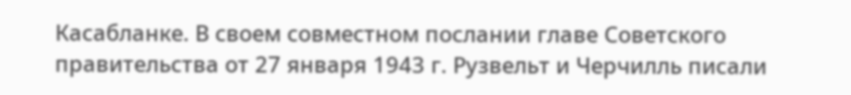Касабланке. В своем совместном послании главе Советского правительства от 27 января 1943 г. Рузвельт и Черчилль писали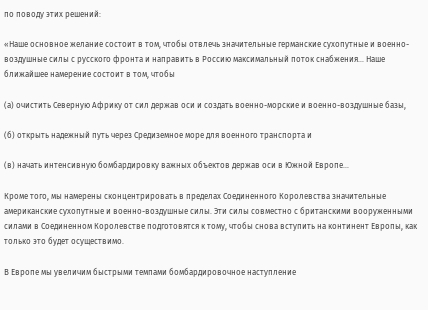по поводу этих решений:

«Наше основное желание состоит в том, чтобы отвлечь значительные германские сухопутные и военно-воздушные силы с русского фронта и направить в Россию максимальный поток снабжения… Наше ближайшее намерение состоит в том, чтобы

(а) очистить Северную Африку от сил держав оси и создать военно-морские и военно-воздушные базы,

(б) открыть надежный путь через Средиземное море для военного транспорта и

(в) начать интенсивную бомбардировку важных объектов держав оси в Южной Европе…

Кроме того, мы намерены сконцентрировать в пределах Соединенного Королевства значительные американские сухопутные и военно-воздушные силы. Эти силы совместно с британскими вооруженными силами в Соединенном Королевстве подготовятся к тому, чтобы снова вступить на континент Европы, как только это будет осуществимо.

В Европе мы увеличим быстрыми темпами бомбардировочное наступление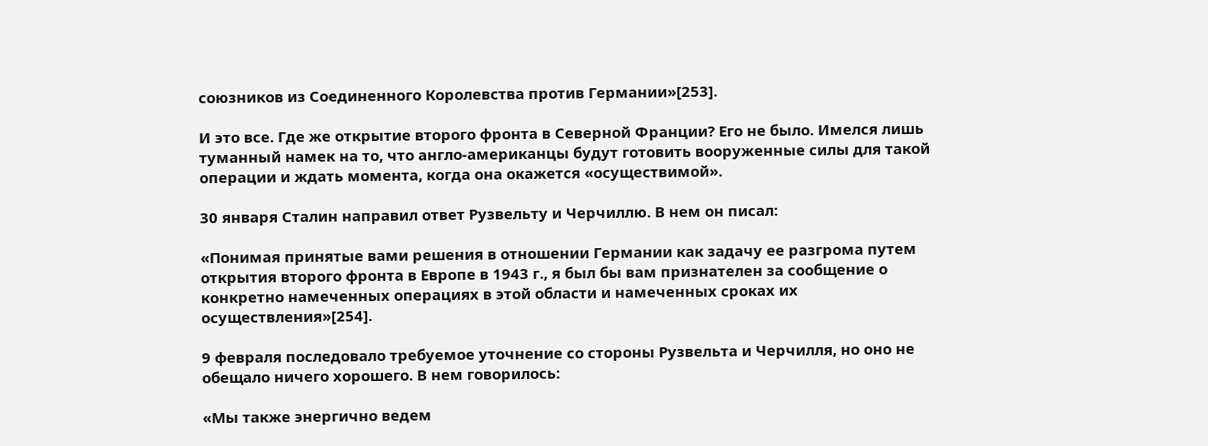союзников из Соединенного Королевства против Германии»[253].

И это все. Где же открытие второго фронта в Северной Франции? Его не было. Имелся лишь туманный намек на то, что англо-американцы будут готовить вооруженные силы для такой операции и ждать момента, когда она окажется «осуществимой».

30 января Сталин направил ответ Рузвельту и Черчиллю. В нем он писал:

«Понимая принятые вами решения в отношении Германии как задачу ее разгрома путем открытия второго фронта в Европе в 1943 г., я был бы вам признателен за сообщение о конкретно намеченных операциях в этой области и намеченных сроках их осуществления»[254].

9 февраля последовало требуемое уточнение со стороны Рузвельта и Черчилля, но оно не обещало ничего хорошего. В нем говорилось:

«Мы также энергично ведем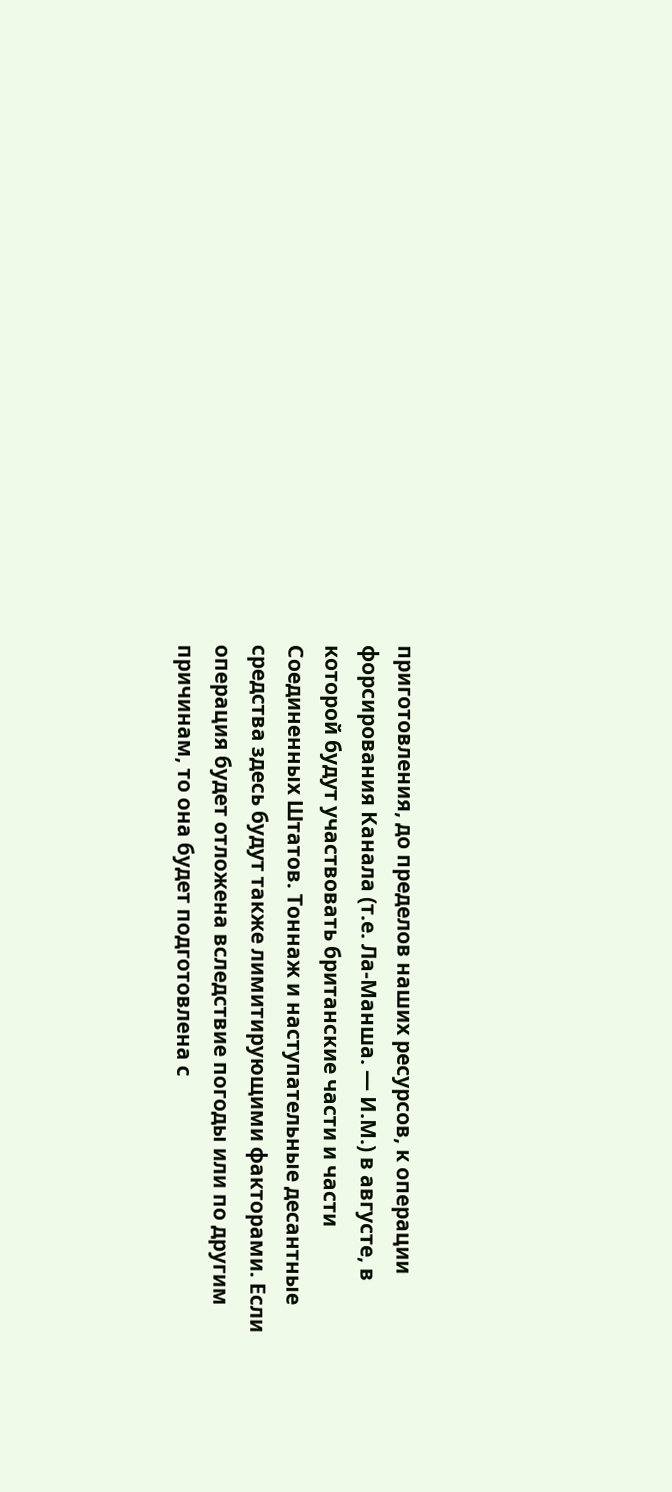приготовления, до пределов наших ресурсов, к операции форсирования Канала (т.е. Ла-Манша. — И.М.) в августе, в которой будут участвовать британские части и части Соединенных Штатов. Тоннаж и наступательные десантные средства здесь будут также лимитирующими факторами. Если операция будет отложена вследствие погоды или по другим причинам, то она будет подготовлена с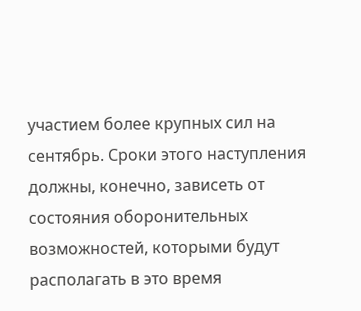участием более крупных сил на сентябрь. Сроки этого наступления должны, конечно, зависеть от состояния оборонительных возможностей, которыми будут располагать в это время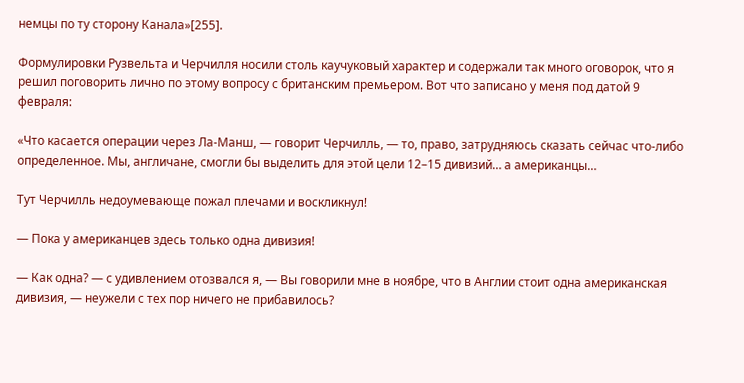немцы по ту сторону Канала»[255].

Формулировки Рузвельта и Черчилля носили столь каучуковый характер и содержали так много оговорок, что я решил поговорить лично по этому вопросу с британским премьером. Вот что записано у меня под датой 9 февраля:

«Что касается операции через Ла-Манш, — говорит Черчилль, — то, право, затрудняюсь сказать сейчас что-либо определенное. Мы, англичане, смогли бы выделить для этой цели 12–15 дивизий… а американцы…

Тут Черчилль недоумевающе пожал плечами и воскликнул!

— Пока у американцев здесь только одна дивизия!

— Как одна? — с удивлением отозвался я, — Вы говорили мне в ноябре, что в Англии стоит одна американская дивизия, — неужели с тех пор ничего не прибавилось?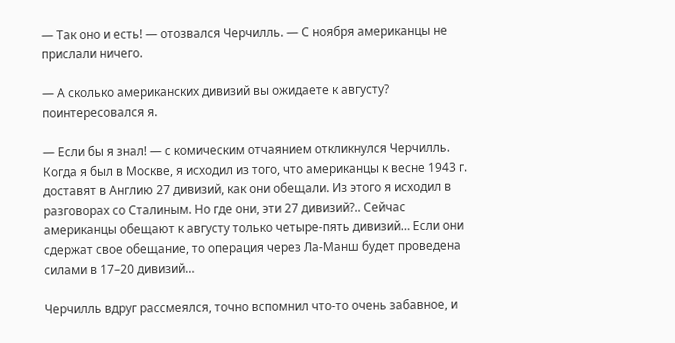— Так оно и есть! — отозвался Черчилль. — С ноября американцы не прислали ничего.

— А сколько американских дивизий вы ожидаете к августу? поинтересовался я.

— Если бы я знал! — с комическим отчаянием откликнулся Черчилль. Когда я был в Москве, я исходил из того, что американцы к весне 1943 г. доставят в Англию 27 дивизий, как они обещали. Из этого я исходил в разговорах со Сталиным. Но где они, эти 27 дивизий?.. Сейчас американцы обещают к августу только четыре-пять дивизий… Если они сдержат свое обещание, то операция через Ла-Манш будет проведена силами в 17–20 дивизий…

Черчилль вдруг рассмеялся, точно вспомнил что-то очень забавное, и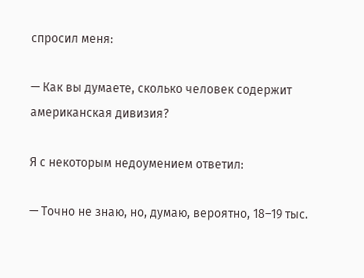спросил меня:

— Как вы думаете, сколько человек содержит американская дивизия?

Я с некоторым недоумением ответил:

— Точно не знаю, но, думаю, вероятно, 18–19 тыс.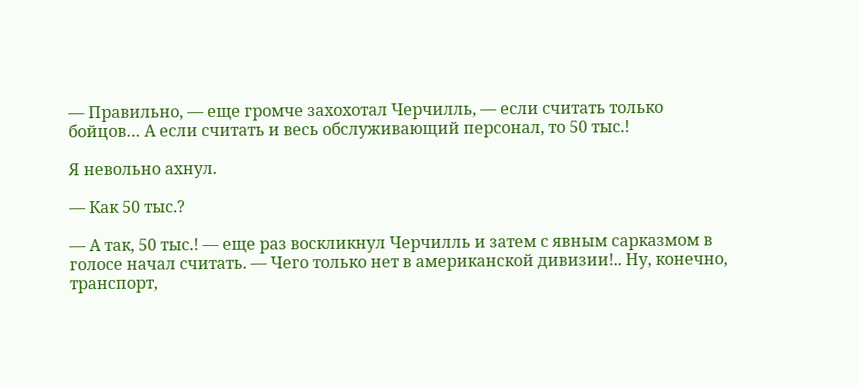— Правильно, — еще громче захохотал Черчилль, — если считать только бойцов… А если считать и весь обслуживающий персонал, то 50 тыс.!

Я невольно ахнул.

— Как 50 тыс.?

— А так, 50 тыс.! — еще раз воскликнул Черчилль и затем с явным сарказмом в голосе начал считать. — Чего только нет в американской дивизии!.. Ну, конечно, транспорт,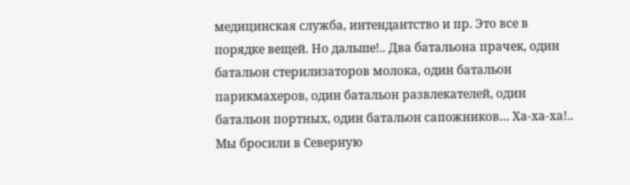медицинская служба, интендантство и пр. Это все в порядке вещей. Но дальше!.. Два батальона прачек, один батальон стерилизаторов молока, один батальон парикмахеров, один батальон развлекателей, один батальон портных, один батальон сапожников… Ха-ха-ха!.. Мы бросили в Северную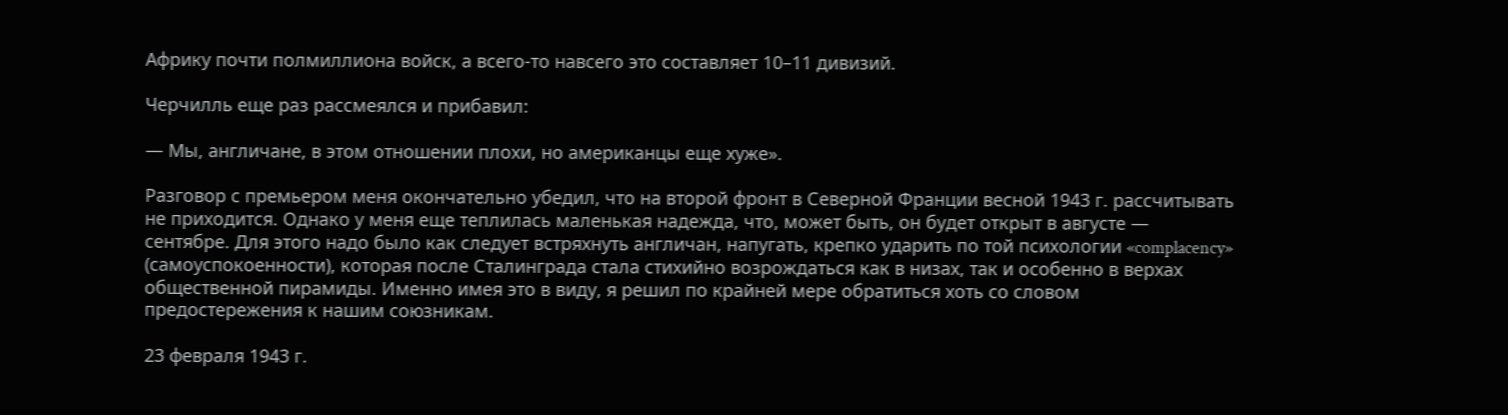Африку почти полмиллиона войск, а всего-то навсего это составляет 10–11 дивизий.

Черчилль еще раз рассмеялся и прибавил:

— Мы, англичане, в этом отношении плохи, но американцы еще хуже».

Разговор с премьером меня окончательно убедил, что на второй фронт в Северной Франции весной 1943 г. рассчитывать не приходится. Однако у меня еще теплилась маленькая надежда, что, может быть, он будет открыт в августе — сентябре. Для этого надо было как следует встряхнуть англичан, напугать, крепко ударить по той психологии «complacency» (самоуспокоенности), которая после Сталинграда стала стихийно возрождаться как в низах, так и особенно в верхах общественной пирамиды. Именно имея это в виду, я решил по крайней мере обратиться хоть со словом предостережения к нашим союзникам.

23 февраля 1943 г.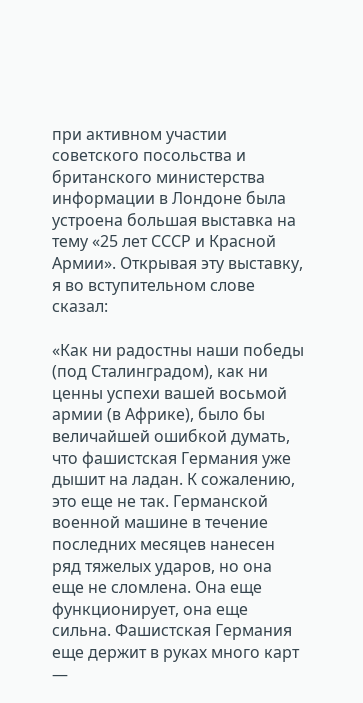при активном участии советского посольства и британского министерства информации в Лондоне была устроена большая выставка на тему «25 лет СССР и Красной Армии». Открывая эту выставку, я во вступительном слове сказал:

«Как ни радостны наши победы (под Сталинградом), как ни ценны успехи вашей восьмой армии (в Африке), было бы величайшей ошибкой думать, что фашистская Германия уже дышит на ладан. К сожалению, это еще не так. Германской военной машине в течение последних месяцев нанесен ряд тяжелых ударов, но она еще не сломлена. Она еще функционирует, она еще сильна. Фашистская Германия еще держит в руках много карт —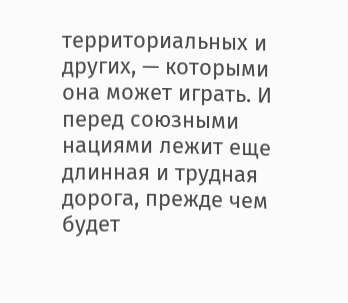территориальных и других, — которыми она может играть. И перед союзными нациями лежит еще длинная и трудная дорога, прежде чем будет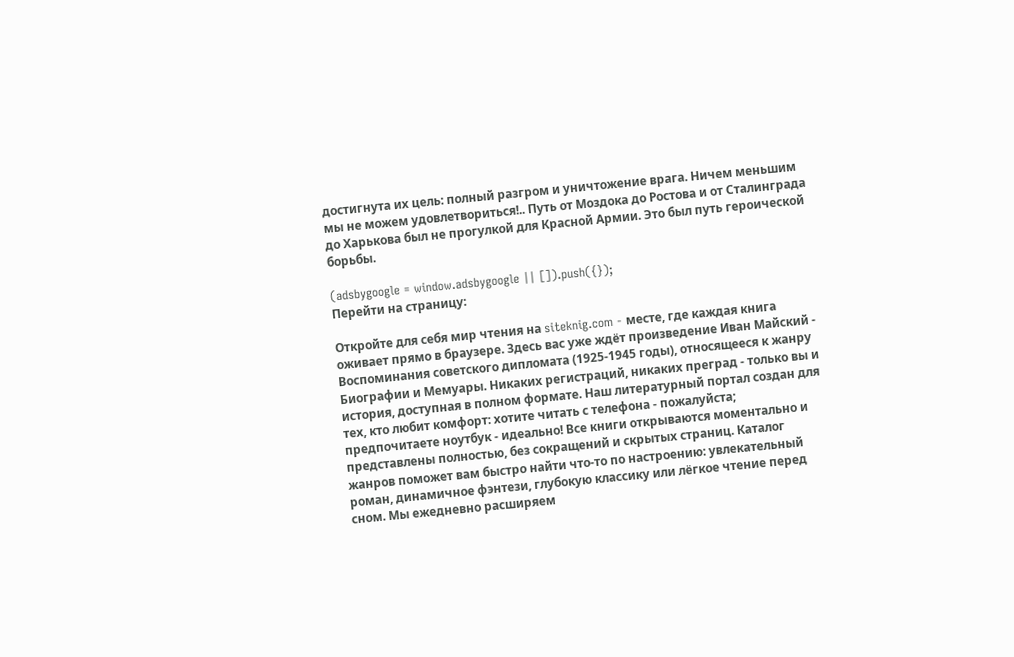достигнута их цель: полный разгром и уничтожение врага. Ничем меньшим мы не можем удовлетвориться!.. Путь от Моздока до Ростова и от Сталинграда до Харькова был не прогулкой для Красной Армии. Это был путь героической борьбы.

(adsbygoogle = window.adsbygoogle || []).push({});
Перейти на страницу:

Откройте для себя мир чтения на siteknig.com - месте, где каждая книга оживает прямо в браузере. Здесь вас уже ждёт произведение Иван Майский - Воспоминания советского дипломата (1925-1945 годы), относящееся к жанру Биографии и Мемуары. Никаких регистраций, никаких преград - только вы и история, доступная в полном формате. Наш литературный портал создан для тех, кто любит комфорт: хотите читать с телефона - пожалуйста; предпочитаете ноутбук - идеально! Все книги открываются моментально и представлены полностью, без сокращений и скрытых страниц. Каталог жанров поможет вам быстро найти что-то по настроению: увлекательный роман, динамичное фэнтези, глубокую классику или лёгкое чтение перед сном. Мы ежедневно расширяем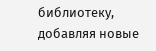библиотеку, добавляя новые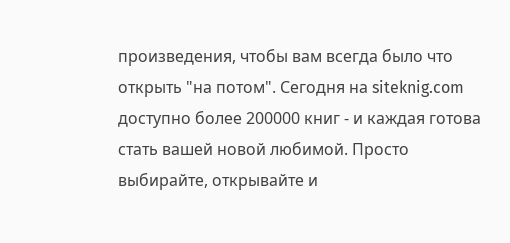произведения, чтобы вам всегда было что открыть "на потом". Сегодня на siteknig.com доступно более 200000 книг - и каждая готова стать вашей новой любимой. Просто выбирайте, открывайте и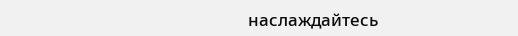наслаждайтесь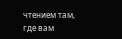чтением там, где вам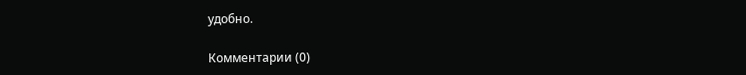удобно.

Комментарии (0)